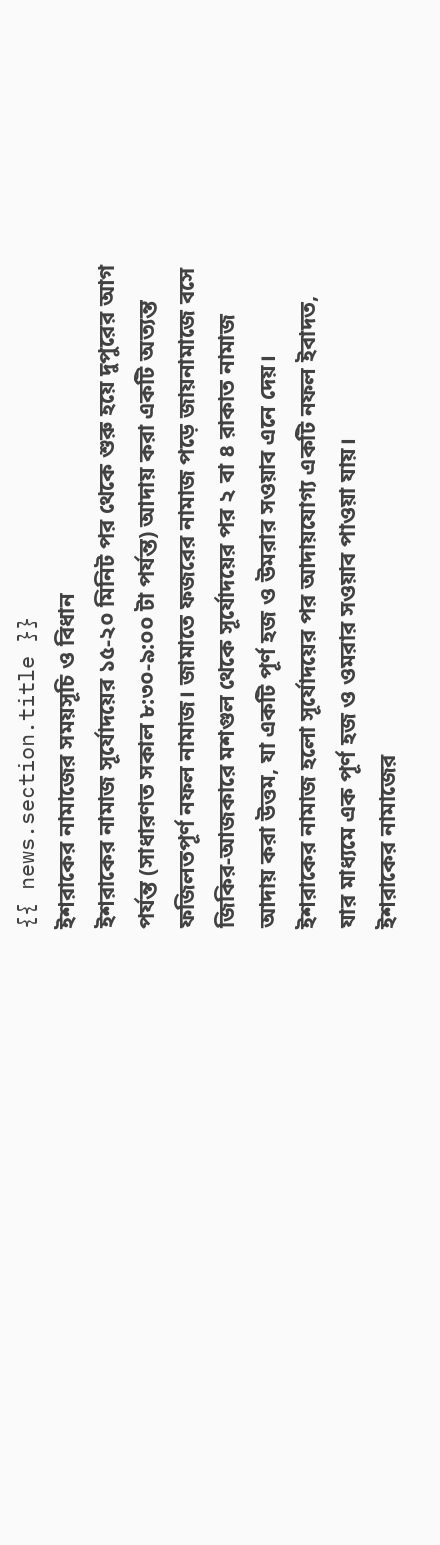{{ news.section.title }}
ইশরাকের নামাজের সময়সূচি ও বিধান
ইশরাকের নামাজ সূর্যোদয়ের ১৫-২০ মিনিট পর থেকে শুরু হয়ে দুপুরের আগ পর্যন্ত (সাধারণত সকাল ৮:৩০-৯:০০ টা পর্যন্ত) আদায় করা একটি অত্যন্ত ফজিলতপূর্ণ নফল নামাজ। জামাতে ফজরের নামাজ পড়ে জায়নামাজে বসে জিকির-আজকারে মশগুল থেকে সূর্যোদয়ের পর ২ বা ৪ রাকাত নামাজ আদায় করা উত্তম, যা একটি পূর্ণ হজ ও উমরার সওয়াব এনে দেয়।
ইশরাকের নামাজ হলো সূর্যোদয়ের পর আদায়যোগ্য একটি নফল ইবাদত, যার মাধ্যমে এক পূর্ণ হজ ও ওমরার সওয়াব পাওয়া যায়।
ইশরাকের নামাজের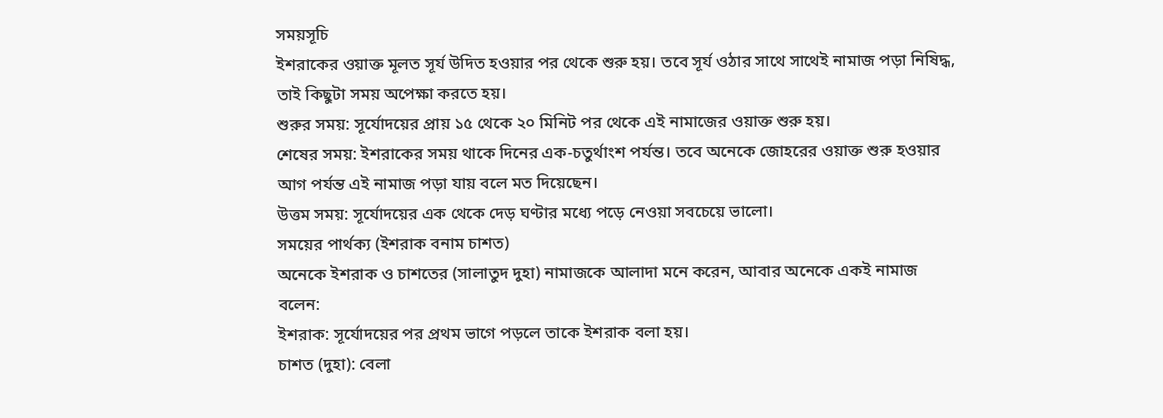সময়সূচি
ইশরাকের ওয়াক্ত মূলত সূর্য উদিত হওয়ার পর থেকে শুরু হয়। তবে সূর্য ওঠার সাথে সাথেই নামাজ পড়া নিষিদ্ধ, তাই কিছুটা সময় অপেক্ষা করতে হয়।
শুরুর সময়: সূর্যোদয়ের প্রায় ১৫ থেকে ২০ মিনিট পর থেকে এই নামাজের ওয়াক্ত শুরু হয়।
শেষের সময়: ইশরাকের সময় থাকে দিনের এক-চতুর্থাংশ পর্যন্ত। তবে অনেকে জোহরের ওয়াক্ত শুরু হওয়ার আগ পর্যন্ত এই নামাজ পড়া যায় বলে মত দিয়েছেন।
উত্তম সময়: সূর্যোদয়ের এক থেকে দেড় ঘণ্টার মধ্যে পড়ে নেওয়া সবচেয়ে ভালো।
সময়ের পার্থক্য (ইশরাক বনাম চাশত)
অনেকে ইশরাক ও চাশতের (সালাতুদ দুহা) নামাজকে আলাদা মনে করেন, আবার অনেকে একই নামাজ বলেন:
ইশরাক: সূর্যোদয়ের পর প্রথম ভাগে পড়লে তাকে ইশরাক বলা হয়।
চাশত (দুহা): বেলা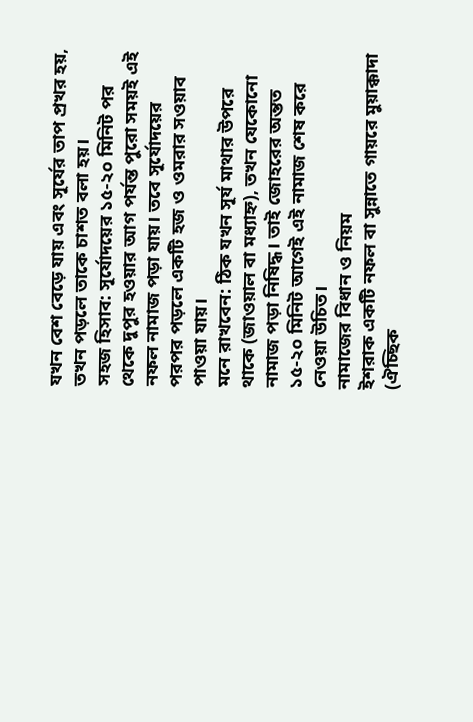যখন বেশ বেড়ে যায় এবং সূর্যের তাপ প্রখর হয়, তখন পড়লে তাকে চাশত বলা হয়।
সহজ হিসাব: সূর্যোদয়ের ১৫-২০ মিনিট পর থেকে দুপুর হওয়ার আগ পর্যন্ত পুরো সময়ই এই নফল নামাজ পড়া যায়। তবে সূর্যোদয়ের পরপর পড়লে একটি হজ ও ওমরার সওয়াব পাওয়া যায়।
মনে রাখবেন: ঠিক যখন সূর্য মাথার উপরে থাকে (জাওয়াল বা মধ্যাহ্ন), তখন যেকোনো নামাজ পড়া নিষিদ্ধ। তাই জোহরের অন্তত ১৫-২০ মিনিট আগেই এই নামাজ শেষ করে নেওয়া উচিত।
নামাজের বিধান ও নিয়ম
ইশরাক একটি নফল বা সুন্নাতে গায়রে মুয়াক্কাদা (ঐচ্ছিক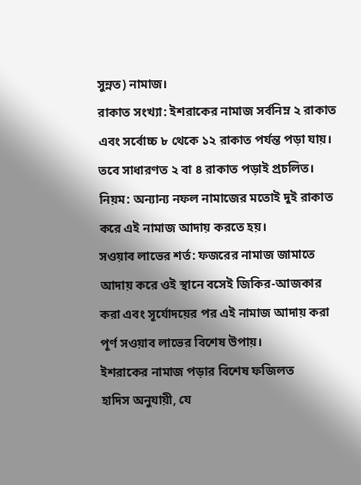সুন্নত) নামাজ।
রাকাত সংখ্যা: ইশরাকের নামাজ সর্বনিম্ন ২ রাকাত এবং সর্বোচ্চ ৮ থেকে ১২ রাকাত পর্যন্ত পড়া যায়। তবে সাধারণত ২ বা ৪ রাকাত পড়াই প্রচলিত।
নিয়ম: অন্যান্য নফল নামাজের মতোই দুই রাকাত করে এই নামাজ আদায় করতে হয়।
সওয়াব লাভের শর্ত: ফজরের নামাজ জামাতে আদায় করে ওই স্থানে বসেই জিকির-আজকার করা এবং সূর্যোদয়ের পর এই নামাজ আদায় করা পূর্ণ সওয়াব লাভের বিশেষ উপায়।
ইশরাকের নামাজ পড়ার বিশেষ ফজিলত
হাদিস অনুযায়ী, যে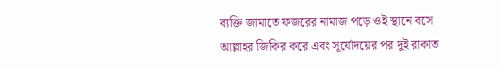ব্যক্তি জামাতে ফজরের নামাজ পড়ে ওই স্থানে বসে আল্লাহর জিকির করে এবং সূর্যোদয়ের পর দুই রাকাত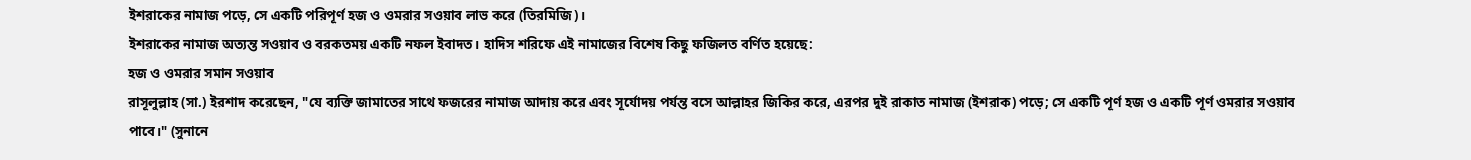ইশরাকের নামাজ পড়ে, সে একটি পরিপূর্ণ হজ ও ওমরার সওয়াব লাভ করে (তিরমিজি)।
ইশরাকের নামাজ অত্যন্ত সওয়াব ও বরকতময় একটি নফল ইবাদত। হাদিস শরিফে এই নামাজের বিশেষ কিছু ফজিলত বর্ণিত হয়েছে:
হজ ও ওমরার সমান সওয়াব
রাসূলুল্লাহ (সা.) ইরশাদ করেছেন, "যে ব্যক্তি জামাতের সাথে ফজরের নামাজ আদায় করে এবং সূর্যোদয় পর্যন্ত বসে আল্লাহর জিকির করে, এরপর দুই রাকাত নামাজ (ইশরাক) পড়ে; সে একটি পূর্ণ হজ ও একটি পূর্ণ ওমরার সওয়াব পাবে।" (সুনানে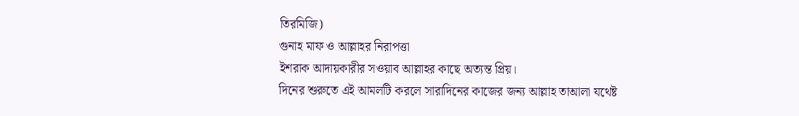তিরমিজি)
গুনাহ মাফ ও আল্লাহর নিরাপত্তা
ইশরাক আদায়কারীর সওয়াব আল্লাহর কাছে অত্যন্ত প্রিয়।
দিনের শুরুতে এই আমলটি করলে সারাদিনের কাজের জন্য আল্লাহ তাআলা যথেষ্ট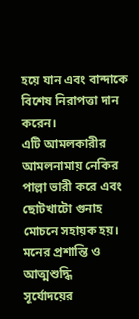হয়ে যান এবং বান্দাকে বিশেষ নিরাপত্তা দান করেন।
এটি আমলকারীর আমলনামায় নেকির পাল্লা ভারী করে এবং ছোটখাটো গুনাহ মোচনে সহায়ক হয়।
মনের প্রশান্তি ও আত্মশুদ্ধি
সূর্যোদয়ের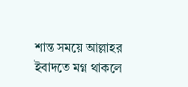শান্ত সময়ে আল্লাহর ইবাদতে মগ্ন থাকলে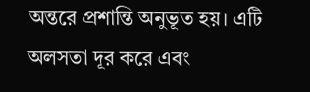অন্তরে প্রশান্তি অনুভূত হয়। এটি অলসতা দূর করে এবং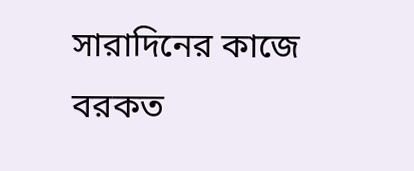সারাদিনের কাজে বরকত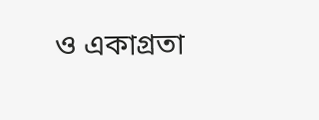ও একাগ্রতা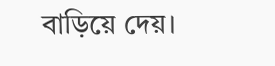বাড়িয়ে দেয়।